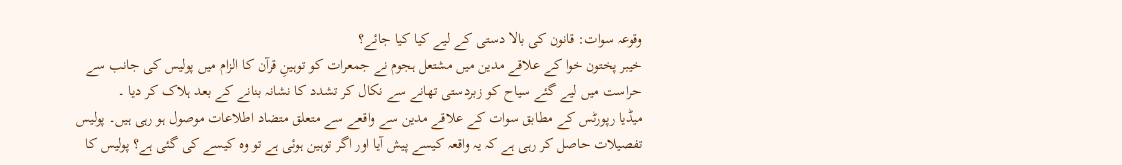وقوعہ سوات: قانون کی بالا دستی کے لیے کیا کیا جائے؟
خیبر پختون خوا کے علاقے مدین میں مشتعل ہجوم نے جمعرات کو توہینِ قرآن کا الزام میں پولیس کی جانب سے حراست میں لیے گئے سیاح کو زبردستی تھانے سے نکال کر تشدد کا نشانہ بنانے کے بعد ہلاک کر دیا ۔
میڈیا رپورٹس کے مطابق سوات کے علاقے مدین سے واقعے سے متعلق متضاد اطلاعات موصول ہو رہی ہیں۔ پولیس تفصیلات حاصل کر رہی ہے کہ یہ واقعہ کیسے پیش آیا اور اگر توہین ہوئی ہے تو وہ کیسے کی گئی ہے؟ پولیس کا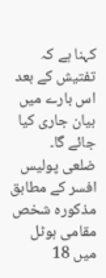کہنا ہے کہ تفتیش کے بعد اس بارے میں بیان جاری کیا جائے گا۔
ضلعی پولیس افسر کے مطابق مذکورہ شخص مقامی ہوٹل میں 18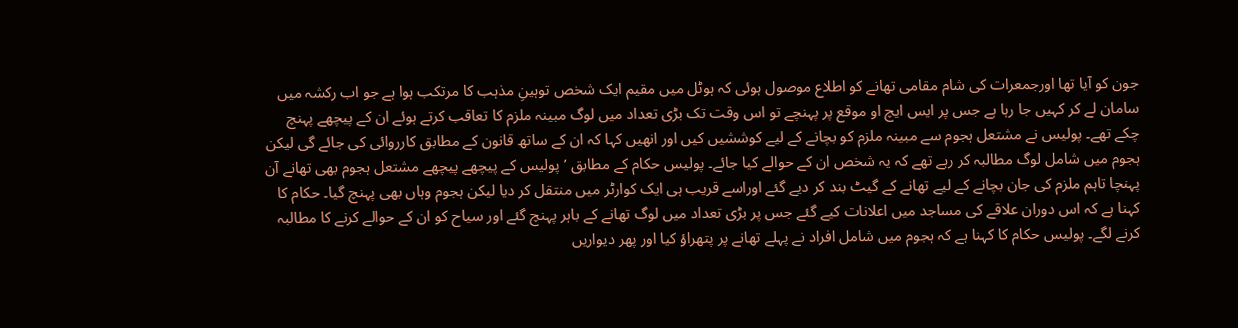جون کو آیا تھا اورجمعرات کی شام مقامی تھانے کو اطلاع موصول ہوئی کہ ہوٹل میں مقیم ایک شخص توہینِ مذہب کا مرتکب ہوا ہے جو اب رکشہ میں سامان لے کر کہیں جا رہا ہے جس پر ایس ایچ او موقع پر پہنچے تو اس وقت تک بڑی تعداد میں لوگ مبینہ ملزم کا تعاقب کرتے ہوئے ان کے پیچھے پہنچ چکے تھے۔ پولیس نے مشتعل ہجوم سے مبینہ ملزم کو بچانے کے لیے کوششیں کیں اور انھیں کہا کہ ان کے ساتھ قانون کے مطابق کارروائی کی جائے گی لیکن ہجوم میں شامل لوگ مطالبہ کر رہے تھے کہ یہ شخص ان کے حوالے کیا جائے۔ پولیس حکام کے مطابق ’پولیس کے پیچھے پیچھے مشتعل ہجوم بھی تھانے آن پہنچا تاہم ملزم کی جان بچانے کے لیے تھانے کے گیٹ بند کر دیے گئے اوراسے قریب ہی ایک کوارٹر میں منتقل کر دیا لیکن ہجوم وہاں بھی پہنچ گیا۔ حکام کا کہنا ہے کہ اس دوران علاقے کی مساجد میں اعلانات کیے گئے جس پر بڑی تعداد میں لوگ تھانے کے باہر پہنچ گئے اور سیاح کو ان کے حوالے کرنے کا مطالبہ کرنے لگے۔ پولیس حکام کا کہنا ہے کہ ہجوم میں شامل افراد نے پہلے تھانے پر پتھراؤ کیا اور پھر دیواریں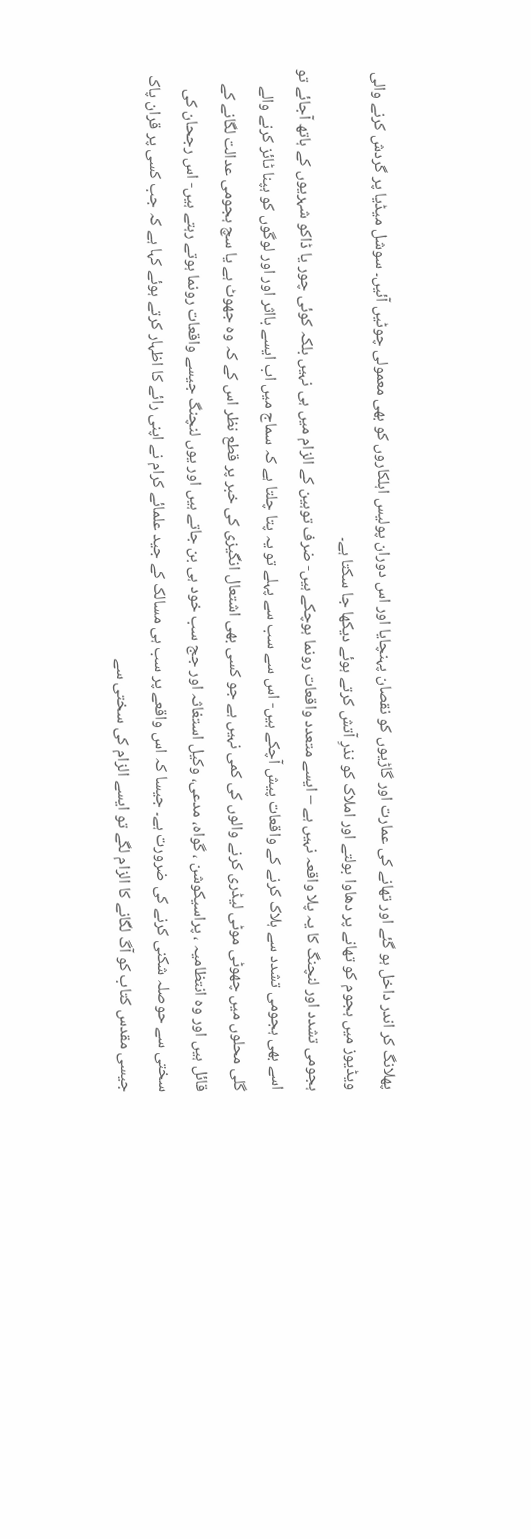پھلانگ کر اندر داخل ہو گئے اور تھانے کی عمارت اور گاڑیوں کو نقصان پہنچایا اور اس دوران پولیس اہلکاروں کو بھی معمولی چوٹیں آئیں۔ سوشل میڈیا پر گردش کرنے والی ویڈیوز میں ہجوم کو تھانے پر دھاوا بولتے اور املاک کو نذرِ آتش کرتے ہوئے دیکھا جا سکتا ہے۔
ہجومی تشدد اور لنچنگ کا یہ پلا واقعہ نہیں ہے – ایسے متعدد واقعات رونما ہوچکے ہیں- ضرف توہین کے الزام میں ہی نہیں بلکہ کوئی چور یا ڈاکو شہریوں کے ہاتھ آجائے تو اسے بھی ہجومی تشدد سے ہلاک کرنے کے واقعات پیش آچکے ہیں- اس سے سب سے پہلے تو یہ پتا چلتا ہے کہ سماج میں اب ایسے بااثر اور اور لوگوں کو ہپنا ٹائز کرنے والے گلی محلوں میں چھوٹی موٹی لیڈری کرنے والوں کی کمی نہیں ہے جو کسی بھی اشتعال انگیزی کی خبر پر قطع نظر اس کے کہ وہ جھوٹ ہے یا سچ ہجومی عدالت لگانے کے قائل ہیں اور وہ انتظامیہ ، پراسیکوشن ، گواہ، مدعی، وکیل استغاثہ اور جج سب خود ہی بن جاتے ہیں اور یوں لنچنگ جیسے واقعات رونما ہوتے رہتے ہیں- اس رجحان کی سختی سے حوصلہ شکنی کرنے کی ضرورت ہے۔ جیسا کہ اس واقعے پر سب ہی مسالک کے جید علمائے کرام نے اپنی رائے کا اظہار کرتے ہوئے کہا ہے کہ جب کسی پر قران پاک جیسی مقدس کتاب کو آگ لگانے کا الزام لگے تو ایسے الزام کی سختی سے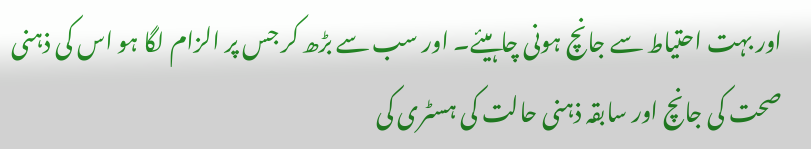اور بہت احتیاط سے جانچ ہونی چاہیئے۔ اور سب سے بڑھ کر جس پر الزام لگا ہو اس کی ذہنی صحت کی جانچ اور سابقہ ذہنی حالت کی ہسٹری کی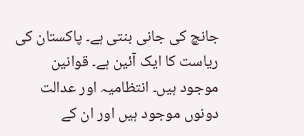جانچ کی جانی بنتی ہے۔ پاکستان کی ریاست کا ایک آئین ہے۔ قوانین موجود ہیں۔ انتظامیہ اور عدالت دونوں موجود ہیں اور ان کے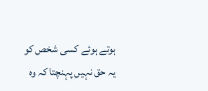ہوتے ہوئے کسی شخص کو یہ حق نہیں پہنچتا کہ وہ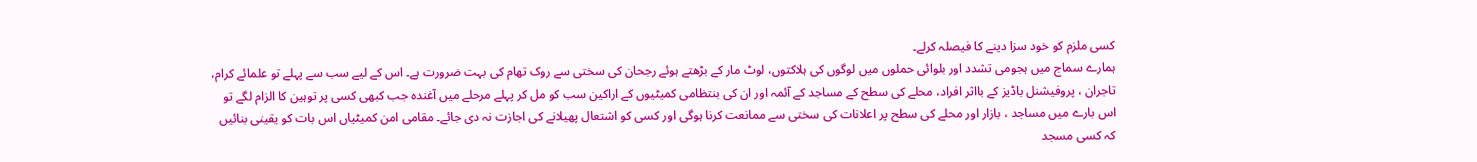کسی ملزم کو خود سزا دینے کا فیصلہ کرلے۔
ہمارے سماج میں ہجومی تشدد اور بلوائی حملوں میں لوگوں کی ہلاکتوں، لوٹ مار کے بڑھتے ہوئے رجحان کی سختی سے روک تھام کی بہت ضرورت ہے۔ اس کے لیے سب سے پہلے تو علمائے کرام، تاجران ، پروفیشنل باڈیز کے بااثر افراد، محلے کی سطح کے مساجد کے آئمہ اور ان کی بنتظامی کمیٹیوں کے اراکین سب کو مل کر پہلے مرحلے میں آغندہ جب کبھی کسی پر توہین کا الزام لگے تو اس بارے میں مساجد ، بازار اور محلے کی سطح پر اعلانات کی سختی سے ممانعت کرنا ہوگی اور کسی کو اشتعال پھیلانے کی اجازت نہ دی جائے۔ مقامی امن کمیٹیاں اس بات کو یقینی بنائیں کہ کسی مسجد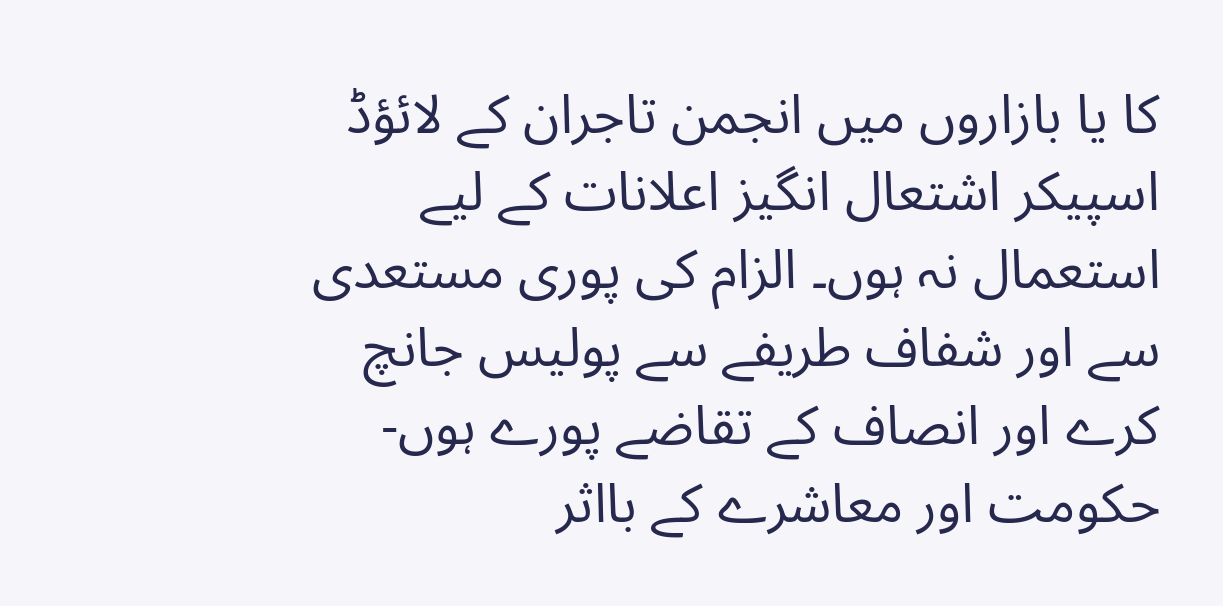کا یا بازاروں میں انجمن تاجران کے لائؤڈ اسپیکر اشتعال انگیز اعلانات کے لیے استعمال نہ ہوں۔ الزام کی پوری مستعدی سے اور شفاف طریفے سے پولیس جانچ کرے اور انصاف کے تقاضے پورے ہوں- حکومت اور معاشرے کے بااثر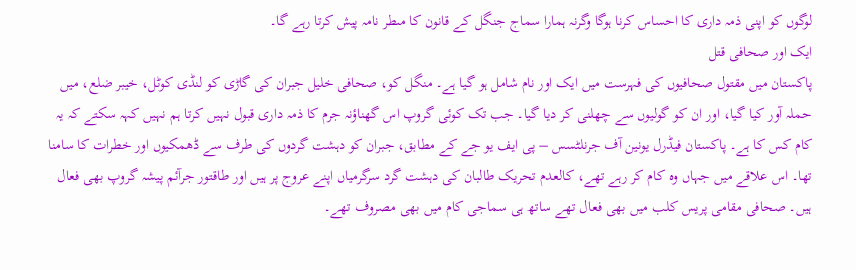لوگوں کو اپنی ذمہ داری کا احساس کرنا ہوگا وگرنہ ہمارا سماج جنگل کے قانون کا مںطر نامہ پیش کرتا رہے گا۔
ایک اور صحافی قتل
پاکستان میں مقتول صحافیوں کی فہرست میں ایک اور نام شامل ہو گیا ہے۔ منگل کو، صحافی خلیل جبران کی گاڑی کو لنڈی کوٹل، خیبر ضلع، میں حملہ آور کیا گیا، اور ان کو گولیوں سے چھلنی کر دیا گیا۔ جب تک کوئی گروپ اس گھناؤنہ جرم کا ذمہ داری قبول نہیں کرتا ہم نہیں کہہ سکتے کہ یہ کام کس کا ہے۔ پاکستان فیڈرل یونین آف جرنلٹسس – پی ایف یو جے کے مطابق، جبران کو دہشت گردوں کی طرف سے ڈھمکیوں اور خطرات کا سامنا تھا۔ اس علاقے میں جہاں وہ کام کر رہے تھے، کالعدم تحریک طالبان کی دہشت گرد سرگرمیاں اپنے عروج پر ہیں اور طاقتور جرآئم پیشہ گروپ بھی فعال ہیں۔ صحافی مقامی پریس کلب میں بھی فعال تھے ساتھ ہی سماجی کام میں بھی مصروف تھے۔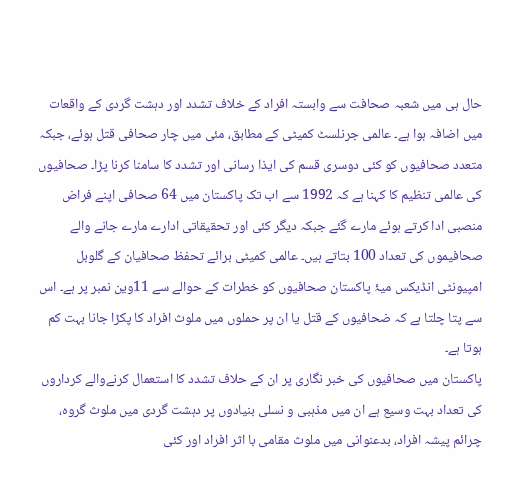حال ہی میں شعبہ صحافت سے وابستہ افراد کے خلاف تشدد اور دہشت گردی کے واقعات میں اضافہ ہوا ہے۔ عالمی جرنلسٹ کمیٹی کے مطابق، مئی میں چار صحافی قتل ہوئے، جبکہ متعدد صحافیوں کو کئی دوسری قسم کی ایذا رسانی اور تشدد کا سامنا کرنا پڑا۔ صحافیوں کی عالمی تنظیم کا کہنا ہے کہ 1992 سے اب تک پاکستان میں 64 صحافی اپنے فراض منصبی ادا کرتے ہوئے مارے گئے جبکہ دیگر کئی اور تحقیقاتی ادارے مارے جانے والے صحافیموں کی تعداد 100 بتاتے ہیں۔ عالمی کمیٹی برائے تحفظ صحافیان کے گلوبل امپیونٹی انڈیکس میۂ پاکستان صحافیوں کو خطرات کے حوالے سے 11وین نمبر پر ہے۔ اس سے پتا چلتا ہے کہ ضحافیوں کے قتل یا ان پر حملوں میں ملوث افراد کا پکڑا جانا بہت کم ہوتا ہے۔
پاکستان میں صحافیوں کی خبر نگاری پر ان کے حلاف تشدد کا استعمال کرنےوالے کرداروں کی تعداد بہت وسیع ہے ان میں مذہبی و نسلی بنیادوں پر دہشت گردی میں ملوث گروہ، چرائم پیشہ افراد، بدعنوانی میں ملوث مقامی با اثر افراد اور کئی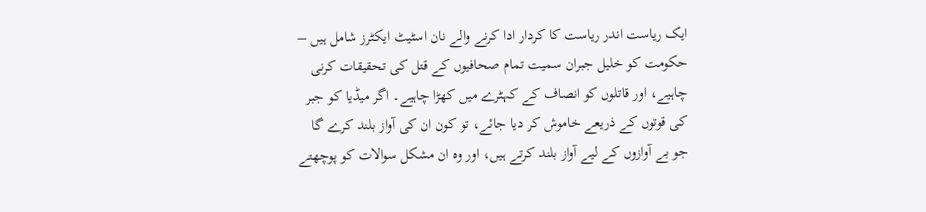ایک ریاست اندر ریاست کا کردار ادا کرنے والے نان اسٹیٹ ایکٹرز شامل ہیں –
حکومت کو خلیل جبران سمیت تمام صحافیوں کے قتل کی تحقیقات کرنی چاہیے، اور قاتلوں کو انصاف کے کہٹرے میں کھڑا چاہیے۔ اگر میڈیا کو جبر کی قوتوں کے ذریعے خاموش کر دیا جائے، تو کون ان کی آواز بلند کرے گا جو بے آوازوں کے لیے آواز بلند کرتے ہیں، اور وہ ان مشکل سوالات کو پوچھتے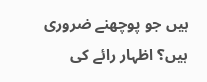ہیں جو پوچھنے ضروری ہیں؟ اظہار رائے کی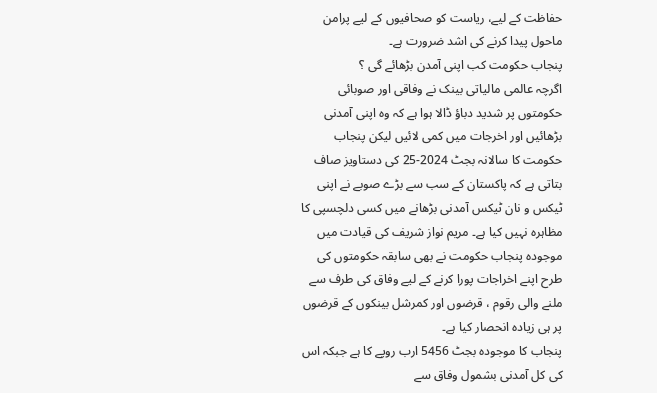حفاظت کے لیے، ریاست کو صحافیوں کے لیے پرامن ماحول پیدا کرنے کی اشد ضرورت ہے۔
پنجاب حکومت کب اپنی آمدن بڑھائے گی ؟
اگرچہ عالمی مالیاتی بینک نے وفاقی اور صوبائی حکومتوں پر شدید دباؤ ڈالا ہوا ہے کہ وہ اپنی آمدنی بڑھائیں اور اخرجات میں کمی لائیں لیکن پنجاب حکومت کا سالانہ بجٹ 2024-25 کی دستاویز صاف بتاتی ہے کہ پاکستان کے سب سے بڑے صوبے نے اپنی ٹیکس و نان ٹیکس آمدنی بڑھانے میں کسی دلچسپی کا مظاہرہ نہیں کیا ہے۔ مریم نواز شریف کی قیادت میں موجودہ پنجاب حکومت نے بھی سابقہ حکومتوں کی طرح اپنے اخراجات پورا کرنے کے لیے وفاق کی طرف سے ملنے والی رقوم ، قرضوں اور کمرشل بینکوں کے قرضوں پر ہی زیادہ انحصار کیا ہے۔
پنجاب کا موجودہ بجٹ 5456 ارب روپے کا ہے جبکہ اس کی کل آمدنی بشمول وفاق سے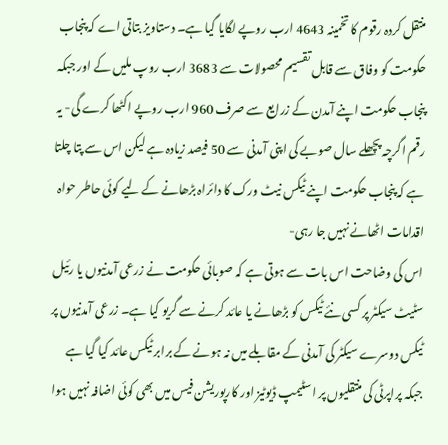منتقل کردہ رقوم کا تخمینہ 4643 ارب روپے لگایا گیا ہے۔ دستاویز بتاتی اے کہ پنجاب حکومت کو وفاق سے قابل تقسیم محصولات سے 3683 ارب روپ ملیں کے اور جبکہ پنجاب حکومت اپنے آمدن کے زرایع سے صرف 960 ارب روپے اکٹھا کرے گی- یہ رقم اگرچہ پچھلے سال صوبے کی اپنی آمدنی سے 50 فیصد زیادہ ہے لیکن اس سے پتا چلتا ہے کہ پنجاب حکومت اپنے ٹیکس نیٹ ورک کا دائراہ بڑھانے کے لیے کوئی حاطر حواہ اقدامات اٹھانے نہیں جا رہی-
اس کی وضاحت اس بات سے ہوتی ہے کہ صوبائی حکومت نے زرعی آمدنیوں یا رئیل سٹیٹ سیکٹر پر کسی نئے ٹیکس کو بڑھانے یا عائد کرنے سے گریو کیا ہے۔ زرعی آمدنیوں پر ٹیکس دوسرے سیکٹر کی آمدنی کے مقابلے میں نہ ہونے کے برابر ٹیکس عائد کیا گیا ہے جبکہ پراپرٹی کی منتقلیوں پر اسٹیمپ ڈیوٹیز اور کارپوریشن فیس میں بھی کوئی اضافہ نہیں ہوا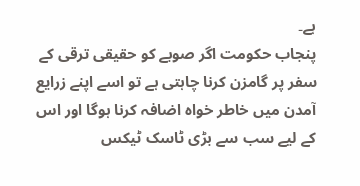ہے۔
پنجاب حکومت اگر صوبے کو حقیقی ترقی کے سفر پر گامزن کرنا چاہتی ہے تو اسے اپنے زرایع آمدن میں خاطر خواہ اضافہ کرنا ہوگا اور اس کے لیے سب سے بڑی ٹاسک ٹیکس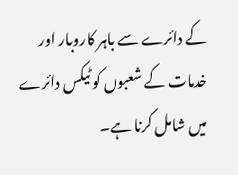کے دائرے سے باہر کاروبار اور خدمات کے شعبوں کو ٹیکس دائرے میں شامل کرنا ہے۔